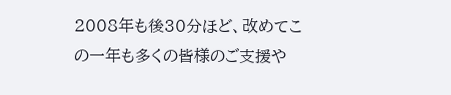2008年も後30分ほど、改めてこの一年も多くの皆様のご支援や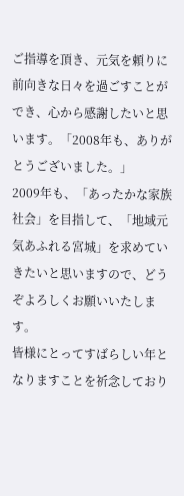ご指導を頂き、元気を頼りに前向きな日々を過ごすことができ、心から感謝したいと思います。「2008年も、ありがとうございました。」
2009年も、「あったかな家族社会」を目指して、「地域元気あふれる宮城」を求めていきたいと思いますので、どうぞよろしくお願いいたします。
皆様にとってすばらしい年となりますことを祈念しており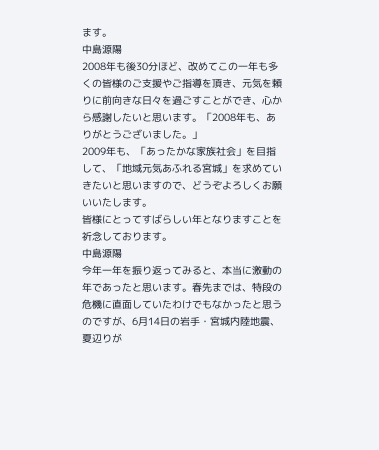ます。
中島源陽
2008年も後30分ほど、改めてこの一年も多くの皆様のご支援やご指導を頂き、元気を頼りに前向きな日々を過ごすことができ、心から感謝したいと思います。「2008年も、ありがとうございました。」
2009年も、「あったかな家族社会」を目指して、「地域元気あふれる宮城」を求めていきたいと思いますので、どうぞよろしくお願いいたします。
皆様にとってすばらしい年となりますことを祈念しております。
中島源陽
今年一年を振り返ってみると、本当に激動の年であったと思います。春先までは、特段の危機に直面していたわけでもなかったと思うのですが、6月14日の岩手・宮城内陸地震、夏辺りが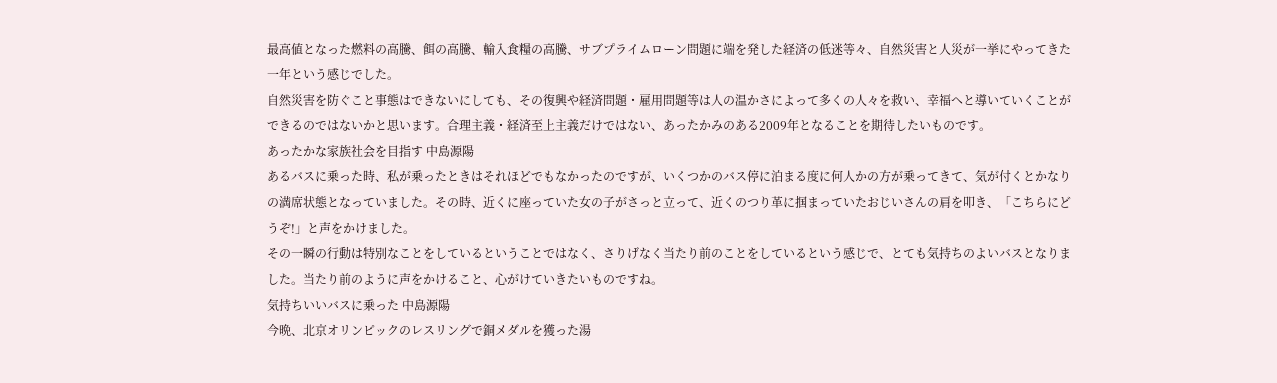最高値となった燃料の高騰、餌の高騰、輸入食糧の高騰、サブプライムローン問題に端を発した経済の低迷等々、自然災害と人災が一挙にやってきた一年という感じでした。
自然災害を防ぐこと事態はできないにしても、その復興や経済問題・雇用問題等は人の温かさによって多くの人々を救い、幸福へと導いていくことができるのではないかと思います。合理主義・経済至上主義だけではない、あったかみのある2009年となることを期待したいものです。
あったかな家族社会を目指す 中島源陽
あるバスに乗った時、私が乗ったときはそれほどでもなかったのですが、いくつかのバス停に泊まる度に何人かの方が乗ってきて、気が付くとかなりの満席状態となっていました。その時、近くに座っていた女の子がさっと立って、近くのつり革に掴まっていたおじいさんの肩を叩き、「こちらにどうぞ!」と声をかけました。
その一瞬の行動は特別なことをしているということではなく、さりげなく当たり前のことをしているという感じで、とても気持ちのよいバスとなりました。当たり前のように声をかけること、心がけていきたいものですね。
気持ちいいバスに乗った 中島源陽
今晩、北京オリンピックのレスリングで銅メダルを獲った湯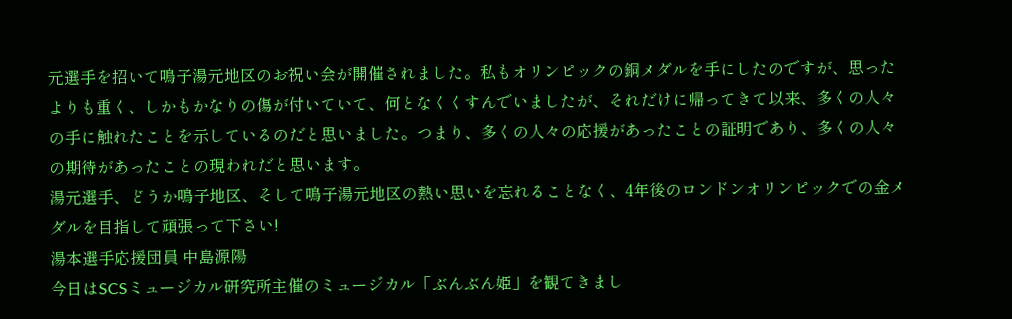元選手を招いて鳴子湯元地区のお祝い会が開催されました。私もオリンピックの銅メダルを手にしたのですが、思ったよりも重く、しかもかなりの傷が付いていて、何となくくすんでいましたが、それだけに帰ってきて以来、多くの人々の手に触れたことを示しているのだと思いました。つまり、多くの人々の応援があったことの証明であり、多くの人々の期待があったことの現われだと思います。
湯元選手、どうか鳴子地区、そして鳴子湯元地区の熱い思いを忘れることなく、4年後のロンドンオリンピックでの金メダルを目指して頑張って下さい!
湯本選手応援団員 中島源陽
今日はSCSミュージカル研究所主催のミュージカル「ぶんぶん姫」を観てきまし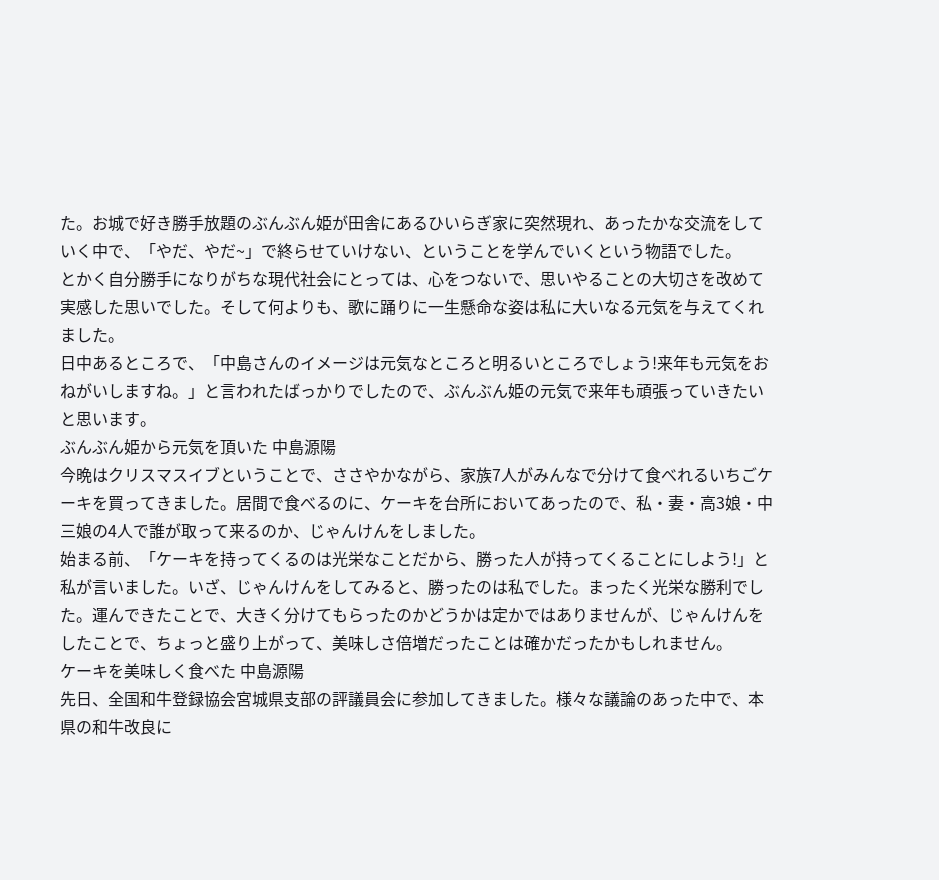た。お城で好き勝手放題のぶんぶん姫が田舎にあるひいらぎ家に突然現れ、あったかな交流をしていく中で、「やだ、やだ~」で終らせていけない、ということを学んでいくという物語でした。
とかく自分勝手になりがちな現代社会にとっては、心をつないで、思いやることの大切さを改めて実感した思いでした。そして何よりも、歌に踊りに一生懸命な姿は私に大いなる元気を与えてくれました。
日中あるところで、「中島さんのイメージは元気なところと明るいところでしょう!来年も元気をおねがいしますね。」と言われたばっかりでしたので、ぶんぶん姫の元気で来年も頑張っていきたいと思います。
ぶんぶん姫から元気を頂いた 中島源陽
今晩はクリスマスイブということで、ささやかながら、家族7人がみんなで分けて食べれるいちごケーキを買ってきました。居間で食べるのに、ケーキを台所においてあったので、私・妻・高3娘・中三娘の4人で誰が取って来るのか、じゃんけんをしました。
始まる前、「ケーキを持ってくるのは光栄なことだから、勝った人が持ってくることにしよう!」と私が言いました。いざ、じゃんけんをしてみると、勝ったのは私でした。まったく光栄な勝利でした。運んできたことで、大きく分けてもらったのかどうかは定かではありませんが、じゃんけんをしたことで、ちょっと盛り上がって、美味しさ倍増だったことは確かだったかもしれません。
ケーキを美味しく食べた 中島源陽
先日、全国和牛登録協会宮城県支部の評議員会に参加してきました。様々な議論のあった中で、本県の和牛改良に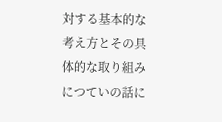対する基本的な考え方とその具体的な取り組みにつていの話に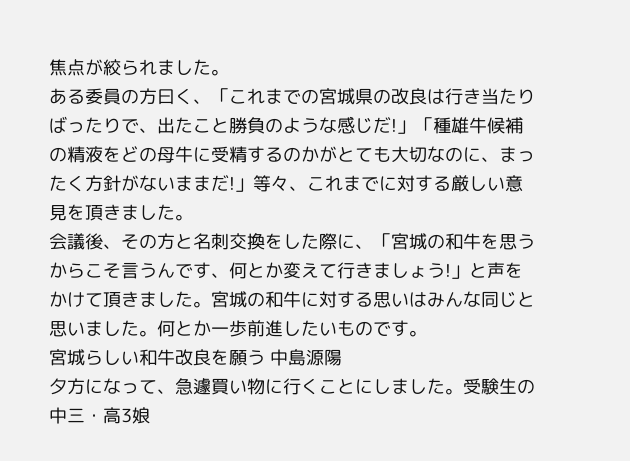焦点が絞られました。
ある委員の方曰く、「これまでの宮城県の改良は行き当たりばったりで、出たこと勝負のような感じだ!」「種雄牛候補の精液をどの母牛に受精するのかがとても大切なのに、まったく方針がないままだ!」等々、これまでに対する厳しい意見を頂きました。
会議後、その方と名刺交換をした際に、「宮城の和牛を思うからこそ言うんです、何とか変えて行きましょう!」と声をかけて頂きました。宮城の和牛に対する思いはみんな同じと思いました。何とか一歩前進したいものです。
宮城らしい和牛改良を願う 中島源陽
夕方になって、急遽買い物に行くことにしました。受験生の中三・高3娘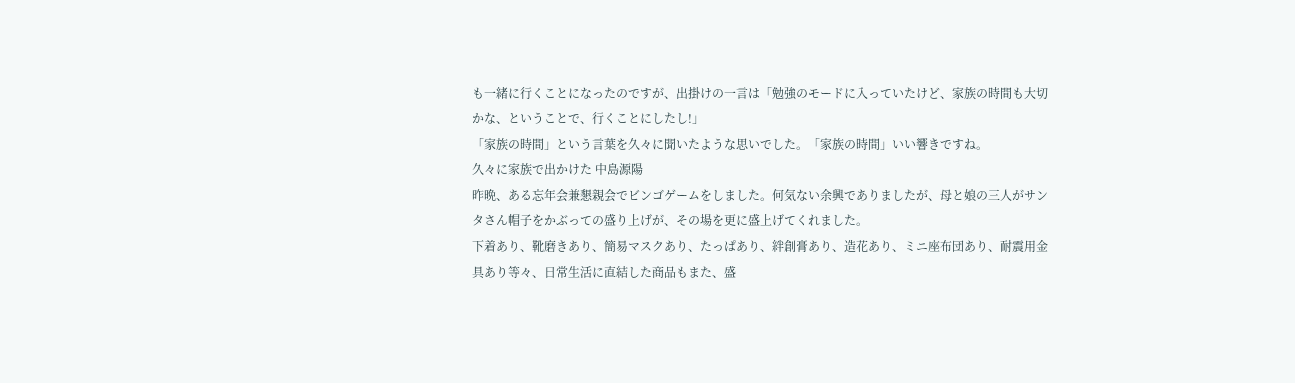も一緒に行くことになったのですが、出掛けの一言は「勉強のモードに入っていたけど、家族の時間も大切かな、ということで、行くことにしたし!」
「家族の時間」という言葉を久々に聞いたような思いでした。「家族の時間」いい響きですね。
久々に家族で出かけた 中島源陽
昨晩、ある忘年会兼懇親会でビンゴゲームをしました。何気ない余興でありましたが、母と娘の三人がサンタさん帽子をかぶっての盛り上げが、その場を更に盛上げてくれました。
下着あり、靴磨きあり、簡易マスクあり、たっぱあり、絆創膏あり、造花あり、ミニ座布団あり、耐震用金具あり等々、日常生活に直結した商品もまた、盛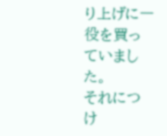り上げに一役を買っていました。
それにつけ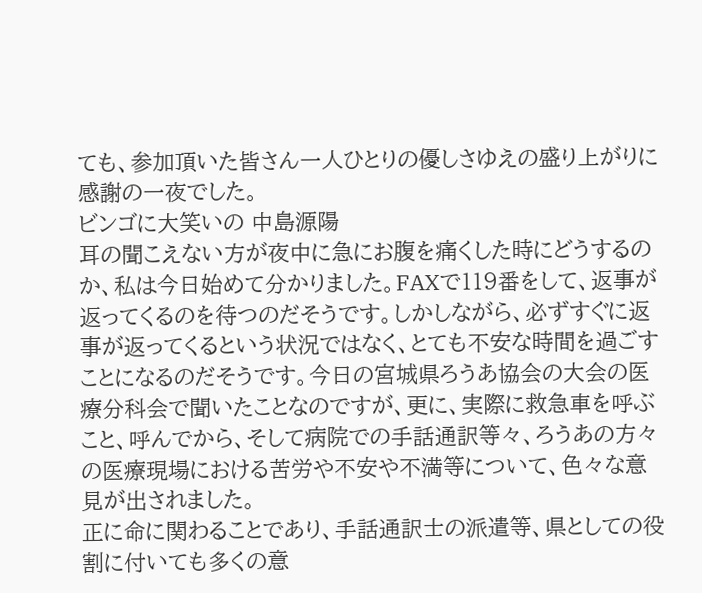ても、参加頂いた皆さん一人ひとりの優しさゆえの盛り上がりに感謝の一夜でした。
ビンゴに大笑いの 中島源陽
耳の聞こえない方が夜中に急にお腹を痛くした時にどうするのか、私は今日始めて分かりました。FAXで119番をして、返事が返ってくるのを待つのだそうです。しかしながら、必ずすぐに返事が返ってくるという状況ではなく、とても不安な時間を過ごすことになるのだそうです。今日の宮城県ろうあ協会の大会の医療分科会で聞いたことなのですが、更に、実際に救急車を呼ぶこと、呼んでから、そして病院での手話通訳等々、ろうあの方々の医療現場における苦労や不安や不満等について、色々な意見が出されました。
正に命に関わることであり、手話通訳士の派遣等、県としての役割に付いても多くの意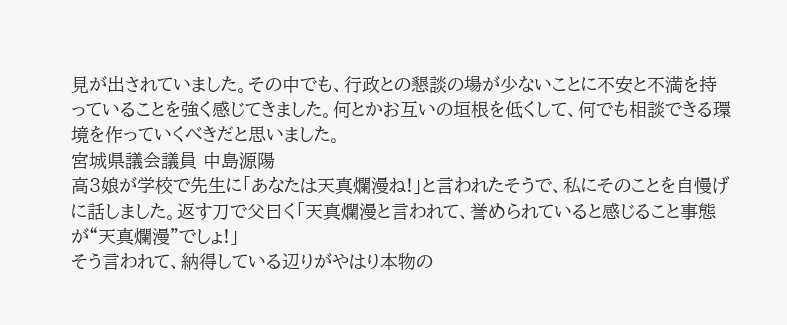見が出されていました。その中でも、行政との懇談の場が少ないことに不安と不満を持っていることを強く感じてきました。何とかお互いの垣根を低くして、何でも相談できる環境を作っていくべきだと思いました。
宮城県議会議員 中島源陽
高3娘が学校で先生に「あなたは天真爛漫ね!」と言われたそうで、私にそのことを自慢げに話しました。返す刀で父曰く「天真爛漫と言われて、誉められていると感じること事態が“天真爛漫”でしょ!」
そう言われて、納得している辺りがやはり本物の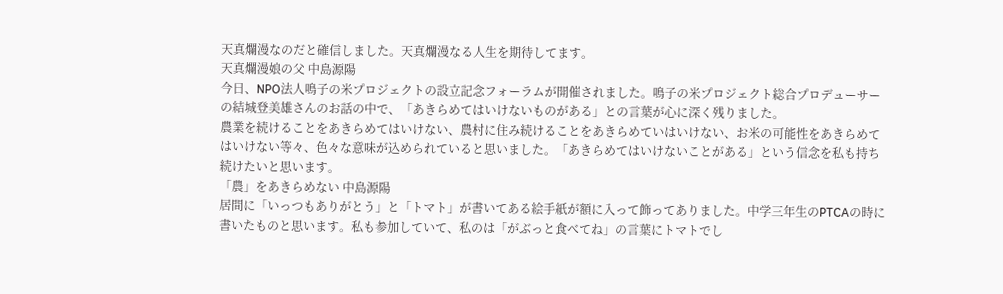天真爛漫なのだと確信しました。天真爛漫なる人生を期待してます。
天真爛漫娘の父 中島源陽
今日、NPO法人鳴子の米プロジェクトの設立記念フォーラムが開催されました。鳴子の米プロジェクト総合プロデューサーの結城登美雄さんのお話の中で、「あきらめてはいけないものがある」との言葉が心に深く残りました。
農業を続けることをあきらめてはいけない、農村に住み続けることをあきらめていはいけない、お米の可能性をあきらめてはいけない等々、色々な意味が込められていると思いました。「あきらめてはいけないことがある」という信念を私も持ち続けたいと思います。
「農」をあきらめない 中島源陽
居間に「いっつもありがとう」と「トマト」が書いてある絵手紙が額に入って飾ってありました。中学三年生のPTCAの時に書いたものと思います。私も参加していて、私のは「がぶっと食べてね」の言葉にトマトでし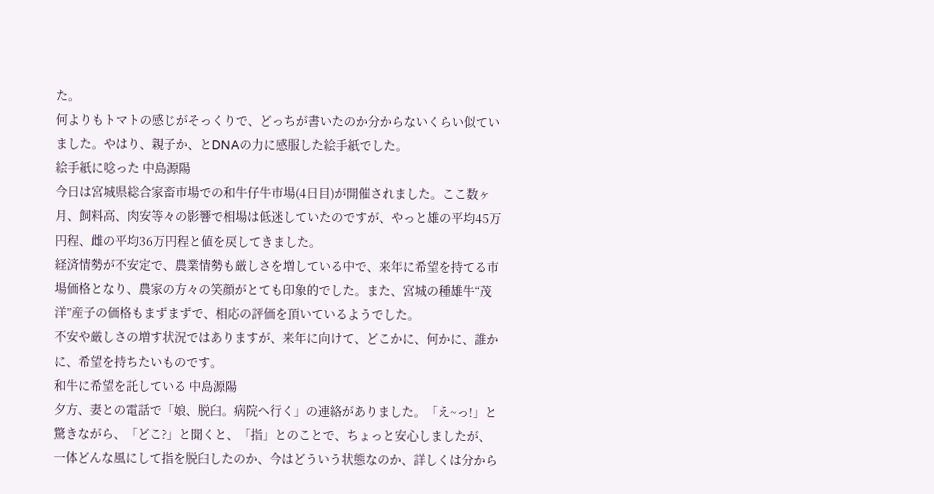た。
何よりもトマトの感じがそっくりで、どっちが書いたのか分からないくらい似ていました。やはり、親子か、とDNAの力に感服した絵手紙でした。
絵手紙に唸った 中島源陽
今日は宮城県総合家畜市場での和牛仔牛市場(4日目)が開催されました。ここ数ヶ月、飼料高、肉安等々の影響で相場は低迷していたのですが、やっと雄の平均45万円程、雌の平均36万円程と値を戻してきました。
経済情勢が不安定で、農業情勢も厳しさを増している中で、来年に希望を持てる市場価格となり、農家の方々の笑顔がとても印象的でした。また、宮城の種雄牛“茂洋”産子の価格もまずまずで、相応の評価を頂いているようでした。
不安や厳しさの増す状況ではありますが、来年に向けて、どこかに、何かに、誰かに、希望を持ちたいものです。
和牛に希望を託している 中島源陽
夕方、妻との電話で「娘、脱臼。病院へ行く」の連絡がありました。「え~っ!」と驚きながら、「どこ?」と聞くと、「指」とのことで、ちょっと安心しましたが、一体どんな風にして指を脱臼したのか、今はどういう状態なのか、詳しくは分から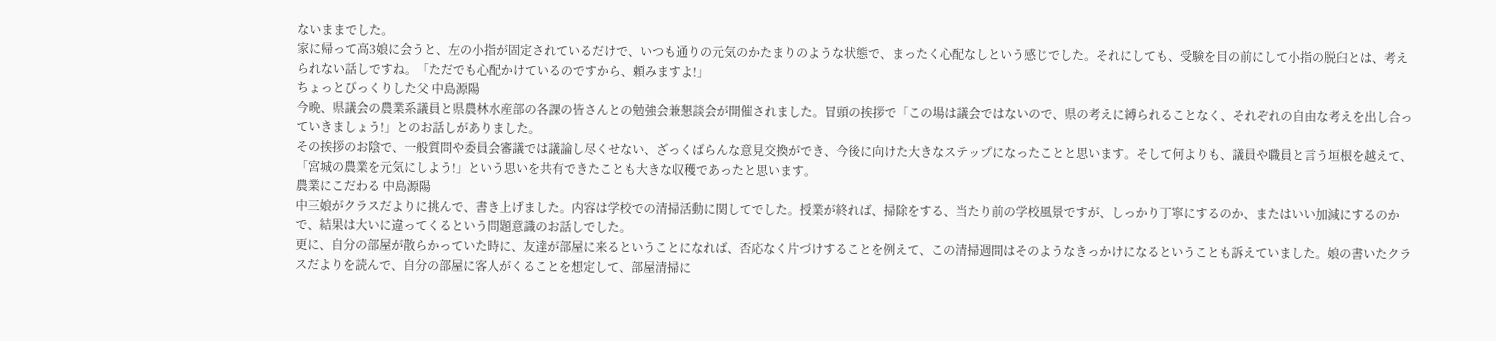ないままでした。
家に帰って高3娘に会うと、左の小指が固定されているだけで、いつも通りの元気のかたまりのような状態で、まったく心配なしという感じでした。それにしても、受験を目の前にして小指の脱臼とは、考えられない話しですね。「ただでも心配かけているのですから、頼みますよ!」
ちょっとびっくりした父 中島源陽
今晩、県議会の農業系議員と県農林水産部の各課の皆さんとの勉強会兼懇談会が開催されました。冒頭の挨拶で「この場は議会ではないので、県の考えに縛られることなく、それぞれの自由な考えを出し合っていきましょう!」とのお話しがありました。
その挨拶のお陰で、一般質問や委員会審議では議論し尽くせない、ざっくばらんな意見交換ができ、今後に向けた大きなステップになったことと思います。そして何よりも、議員や職員と言う垣根を越えて、「宮城の農業を元気にしよう!」という思いを共有できたことも大きな収穫であったと思います。
農業にこだわる 中島源陽
中三娘がクラスだよりに挑んで、書き上げました。内容は学校での清掃活動に関してでした。授業が終れば、掃除をする、当たり前の学校風景ですが、しっかり丁寧にするのか、またはいい加減にするのかで、結果は大いに違ってくるという問題意識のお話しでした。
更に、自分の部屋が散らかっていた時に、友達が部屋に来るということになれば、否応なく片づけすることを例えて、この清掃週間はそのようなきっかけになるということも訴えていました。娘の書いたクラスだよりを読んで、自分の部屋に客人がくることを想定して、部屋清掃に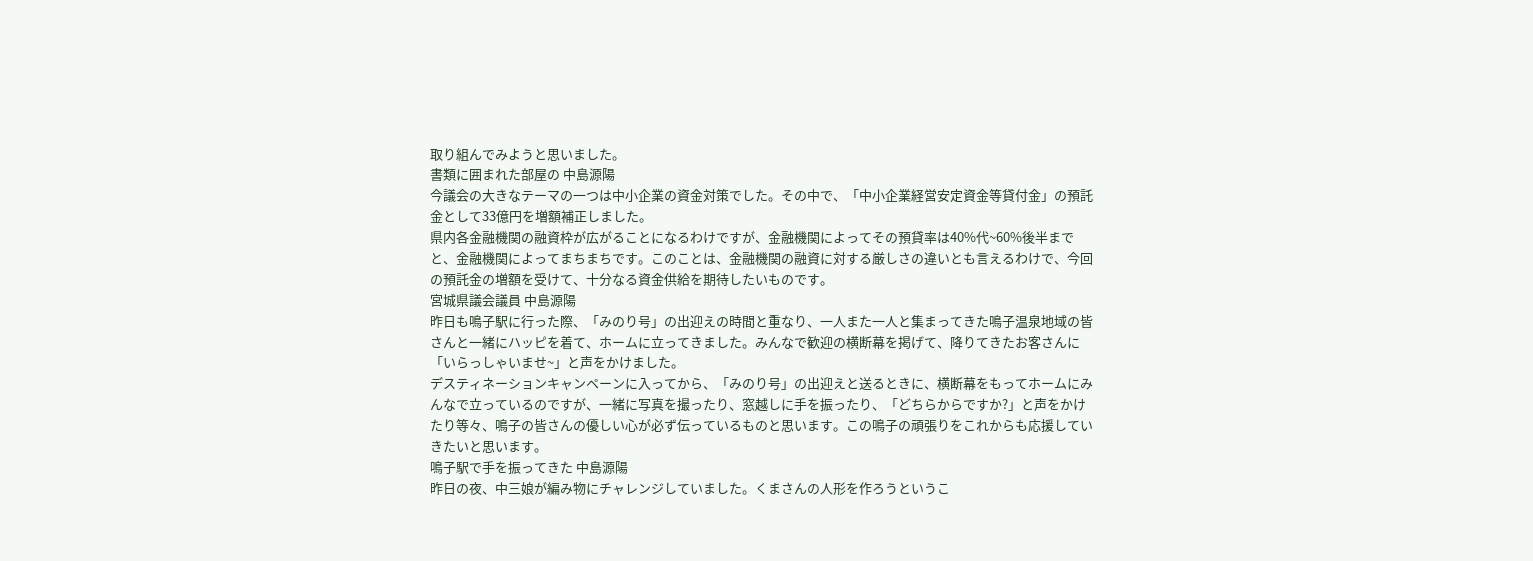取り組んでみようと思いました。
書類に囲まれた部屋の 中島源陽
今議会の大きなテーマの一つは中小企業の資金対策でした。その中で、「中小企業経営安定資金等貸付金」の預託金として33億円を増額補正しました。
県内各金融機関の融資枠が広がることになるわけですが、金融機関によってその預貸率は40%代~60%後半までと、金融機関によってまちまちです。このことは、金融機関の融資に対する厳しさの違いとも言えるわけで、今回の預託金の増額を受けて、十分なる資金供給を期待したいものです。
宮城県議会議員 中島源陽
昨日も鳴子駅に行った際、「みのり号」の出迎えの時間と重なり、一人また一人と集まってきた鳴子温泉地域の皆さんと一緒にハッピを着て、ホームに立ってきました。みんなで歓迎の横断幕を掲げて、降りてきたお客さんに「いらっしゃいませ~」と声をかけました。
デスティネーションキャンペーンに入ってから、「みのり号」の出迎えと送るときに、横断幕をもってホームにみんなで立っているのですが、一緒に写真を撮ったり、窓越しに手を振ったり、「どちらからですか?」と声をかけたり等々、鳴子の皆さんの優しい心が必ず伝っているものと思います。この鳴子の頑張りをこれからも応援していきたいと思います。
鳴子駅で手を振ってきた 中島源陽
昨日の夜、中三娘が編み物にチャレンジしていました。くまさんの人形を作ろうというこ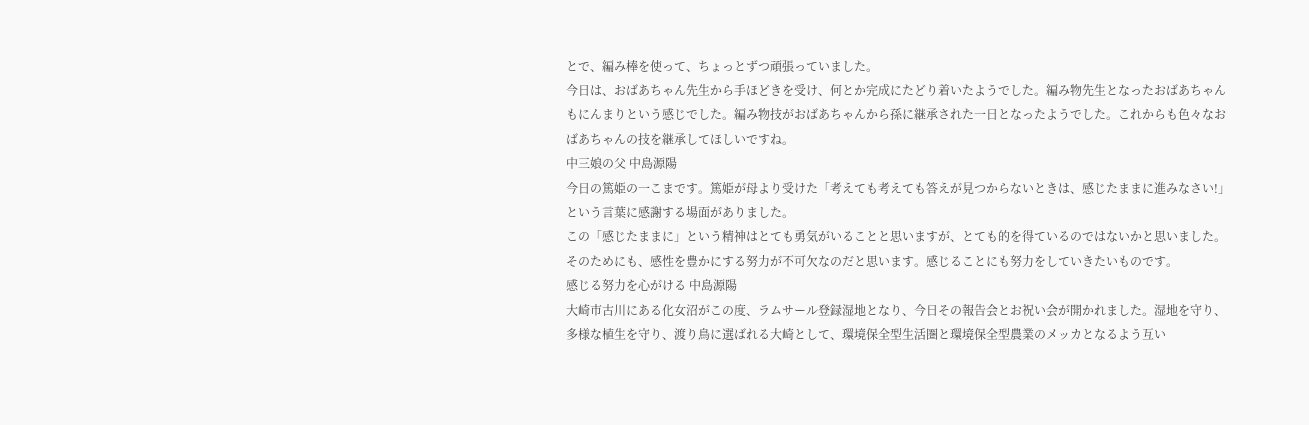とで、編み棒を使って、ちょっとずつ頑張っていました。
今日は、おばあちゃん先生から手ほどきを受け、何とか完成にたどり着いたようでした。編み物先生となったおばあちゃんもにんまりという感じでした。編み物技がおばあちゃんから孫に継承された一日となったようでした。これからも色々なおばあちゃんの技を継承してほしいですね。
中三娘の父 中島源陽
今日の篤姫の一こまです。篤姫が母より受けた「考えても考えても答えが見つからないときは、感じたままに進みなさい!」という言葉に感謝する場面がありました。
この「感じたままに」という精神はとても勇気がいることと思いますが、とても的を得ているのではないかと思いました。そのためにも、感性を豊かにする努力が不可欠なのだと思います。感じることにも努力をしていきたいものです。
感じる努力を心がける 中島源陽
大崎市古川にある化女沼がこの度、ラムサール登録湿地となり、今日その報告会とお祝い会が開かれました。湿地を守り、多様な植生を守り、渡り鳥に選ばれる大崎として、環境保全型生活圏と環境保全型農業のメッカとなるよう互い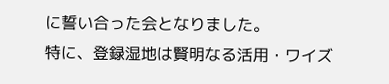に誓い合った会となりました。
特に、登録湿地は賢明なる活用・ワイズ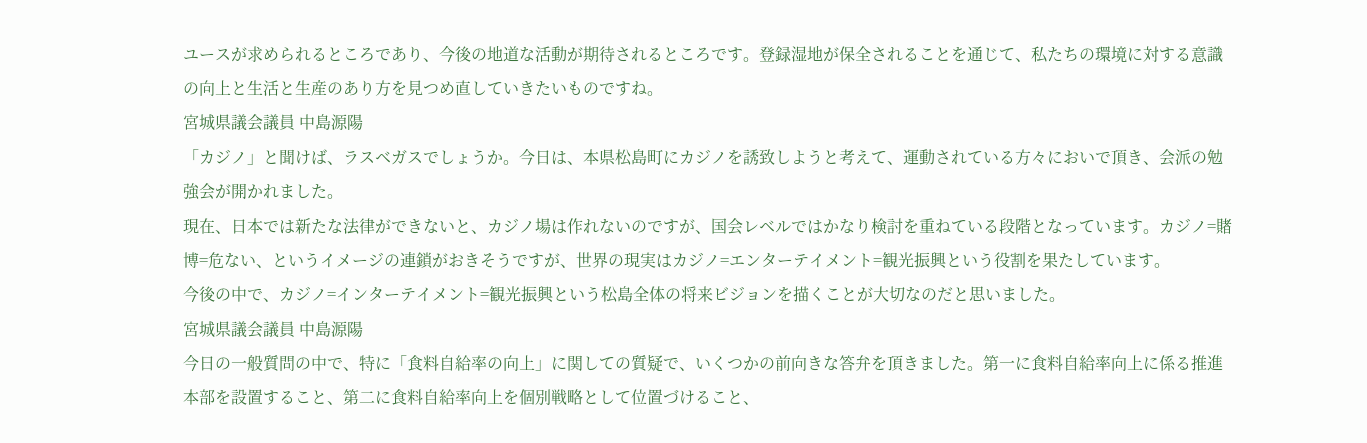ユースが求められるところであり、今後の地道な活動が期待されるところです。登録湿地が保全されることを通じて、私たちの環境に対する意識の向上と生活と生産のあり方を見つめ直していきたいものですね。
宮城県議会議員 中島源陽
「カジノ」と聞けば、ラスベガスでしょうか。今日は、本県松島町にカジノを誘致しようと考えて、運動されている方々においで頂き、会派の勉強会が開かれました。
現在、日本では新たな法律ができないと、カジノ場は作れないのですが、国会レベルではかなり検討を重ねている段階となっています。カジノ=賭博=危ない、というイメージの連鎖がおきそうですが、世界の現実はカジノ=エンターテイメント=観光振興という役割を果たしています。
今後の中で、カジノ=インターテイメント=観光振興という松島全体の将来ビジョンを描くことが大切なのだと思いました。
宮城県議会議員 中島源陽
今日の一般質問の中で、特に「食料自給率の向上」に関しての質疑で、いくつかの前向きな答弁を頂きました。第一に食料自給率向上に係る推進本部を設置すること、第二に食料自給率向上を個別戦略として位置づけること、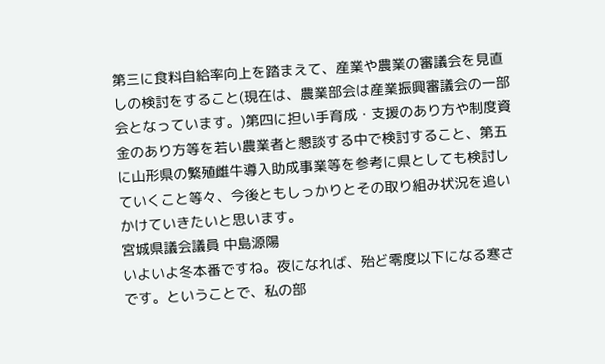第三に食料自給率向上を踏まえて、産業や農業の審議会を見直しの検討をすること(現在は、農業部会は産業振興審議会の一部会となっています。)第四に担い手育成・支援のあり方や制度資金のあり方等を若い農業者と懇談する中で検討すること、第五に山形県の繁殖雌牛導入助成事業等を参考に県としても検討していくこと等々、今後ともしっかりとその取り組み状況を追いかけていきたいと思います。
宮城県議会議員 中島源陽
いよいよ冬本番ですね。夜になれば、殆ど零度以下になる寒さです。ということで、私の部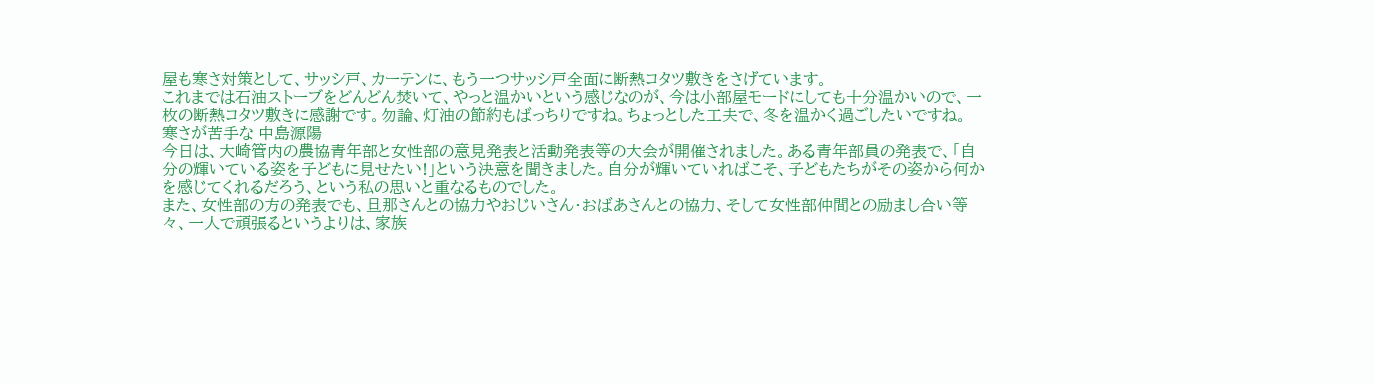屋も寒さ対策として、サッシ戸、カーテンに、もう一つサッシ戸全面に断熱コタツ敷きをさげています。
これまでは石油ストーブをどんどん焚いて、やっと温かいという感じなのが、今は小部屋モードにしても十分温かいので、一枚の断熱コタツ敷きに感謝です。勿論、灯油の節約もばっちりですね。ちょっとした工夫で、冬を温かく過ごしたいですね。
寒さが苦手な 中島源陽
今日は、大崎管内の農協青年部と女性部の意見発表と活動発表等の大会が開催されました。ある青年部員の発表で、「自分の輝いている姿を子どもに見せたい!」という決意を聞きました。自分が輝いていればこそ、子どもたちがその姿から何かを感じてくれるだろう、という私の思いと重なるものでした。
また、女性部の方の発表でも、旦那さんとの協力やおじいさん・おばあさんとの協力、そして女性部仲間との励まし合い等々、一人で頑張るというよりは、家族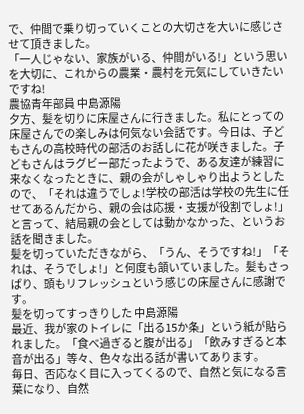で、仲間で乗り切っていくことの大切さを大いに感じさせて頂きました。
「一人じゃない、家族がいる、仲間がいる!」という思いを大切に、これからの農業・農村を元気にしていきたいですね!
農協青年部員 中島源陽
夕方、髪を切りに床屋さんに行きました。私にとっての床屋さんでの楽しみは何気ない会話です。今日は、子どもさんの高校時代の部活のお話しに花が咲きました。子どもさんはラグビー部だったようで、ある友達が練習に来なくなったときに、親の会がしゃしゃり出ようとしたので、「それは違うでしょ!学校の部活は学校の先生に任せてあるんだから、親の会は応援・支援が役割でしょ!」と言って、結局親の会としては動かなかった、というお話を聞きました。
髪を切っていただきながら、「うん、そうですね!」「それは、そうでしょ!」と何度も頷いていました。髪もさっぱり、頭もリフレッシュという感じの床屋さんに感謝です。
髪を切ってすっきりした 中島源陽
最近、我が家のトイレに「出る15か条」という紙が貼られました。「食べ過ぎると腹が出る」「飲みすぎると本音が出る」等々、色々な出る話が書いてあります。
毎日、否応なく目に入ってくるので、自然と気になる言葉になり、自然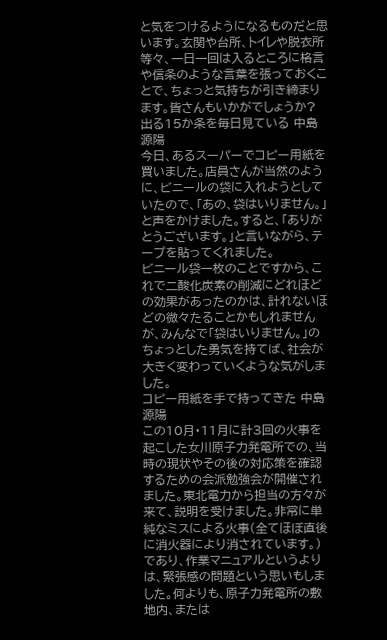と気をつけるようになるものだと思います。玄関や台所、トイレや脱衣所等々、一日一回は入るところに格言や信条のような言葉を張っておくことで、ちょっと気持ちが引き締まります。皆さんもいかがでしょうか?
出る15か条を毎日見ている 中島源陽
今日、あるスーパーでコピー用紙を買いました。店員さんが当然のように、ビニールの袋に入れようとしていたので、「あの、袋はいりません。」と声をかけました。すると、「ありがとうございます。」と言いながら、テープを貼ってくれました。
ビニール袋一枚のことですから、これで二酸化炭素の削減にどれほどの効果があったのかは、計れないほどの微々たることかもしれませんが、みんなで「袋はいりません。」のちょっとした勇気を持てば、社会が大きく変わっていくような気がしました。
コピー用紙を手で持ってきた 中島源陽
この10月・11月に計3回の火事を起こした女川原子力発電所での、当時の現状やその後の対応策を確認するための会派勉強会が開催されました。東北電力から担当の方々が来て、説明を受けました。非常に単純なミスによる火事(全てほぼ直後に消火器により消されています。)であり、作業マニュアルというよりは、緊張感の問題という思いもしました。何よりも、原子力発電所の敷地内、または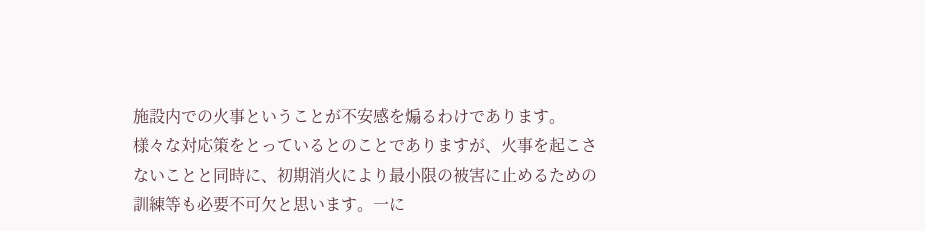施設内での火事ということが不安感を煽るわけであります。
様々な対応策をとっているとのことでありますが、火事を起こさないことと同時に、初期消火により最小限の被害に止めるための訓練等も必要不可欠と思います。一に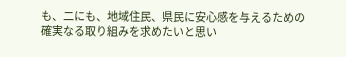も、二にも、地域住民、県民に安心感を与えるための確実なる取り組みを求めたいと思い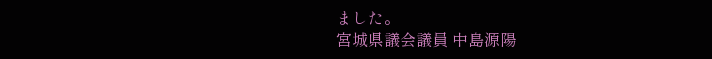ました。
宮城県議会議員 中島源陽